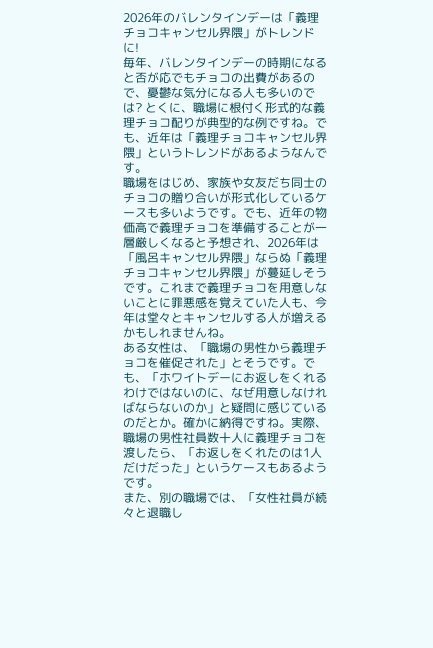2026年のバレンタインデーは「義理チョコキャンセル界隈」がトレンドに!
毎年、バレンタインデーの時期になると否が応でもチョコの出費があるので、憂鬱な気分になる人も多いのでは? とくに、職場に根付く形式的な義理チョコ配りが典型的な例ですね。でも、近年は「義理チョコキャンセル界隈」というトレンドがあるようなんです。
職場をはじめ、家族や女友だち同士のチョコの贈り合いが形式化しているケースも多いようです。でも、近年の物価高で義理チョコを準備することが一層厳しくなると予想され、2026年は「風呂キャンセル界隈」ならぬ「義理チョコキャンセル界隈」が蔓延しそうです。これまで義理チョコを用意しないことに罪悪感を覚えていた人も、今年は堂々とキャンセルする人が増えるかもしれませんね。
ある女性は、「職場の男性から義理チョコを催促された」とそうです。でも、「ホワイトデーにお返しをくれるわけではないのに、なぜ用意しなければならないのか」と疑問に感じているのだとか。確かに納得ですね。実際、職場の男性社員数十人に義理チョコを渡したら、「お返しをくれたのは1人だけだった」というケースもあるようです。
また、別の職場では、「女性社員が続々と退職し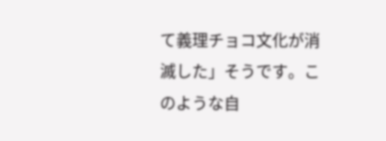て義理チョコ文化が消滅した」そうです。このような自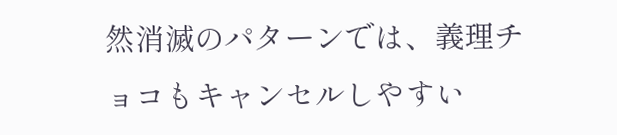然消滅のパターンでは、義理チョコもキャンセルしやすい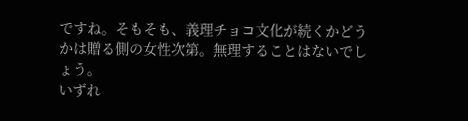ですね。そもそも、義理チョコ文化が続くかどうかは贈る側の女性次第。無理することはないでしょう。
いずれ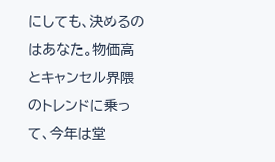にしても、決めるのはあなた。物価高とキャンセル界隈のトレンドに乗って、今年は堂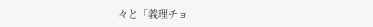々と「義理チョ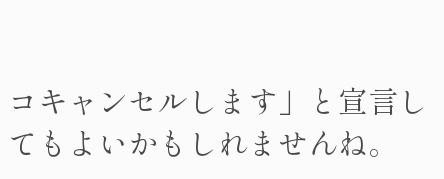コキャンセルします」と宣言してもよいかもしれませんね。